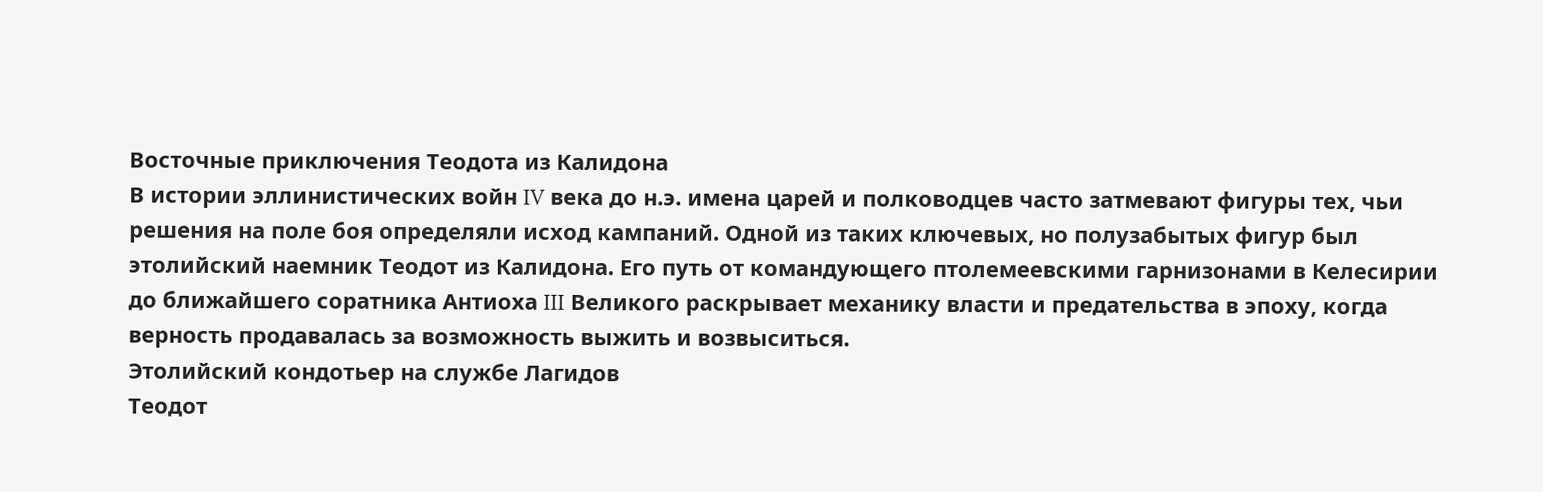Восточные приключения Теодота из Калидона
В истории эллинистических войн IV века до н.э. имена царей и полководцев часто затмевают фигуры тех, чьи решения на поле боя определяли исход кампаний. Одной из таких ключевых, но полузабытых фигур был этолийский наемник Теодот из Калидона. Его путь от командующего птолемеевскими гарнизонами в Келесирии до ближайшего соратника Антиоха III Великого раскрывает механику власти и предательства в эпоху, когда верность продавалась за возможность выжить и возвыситься.
Этолийский кондотьер на службе Лагидов
Теодот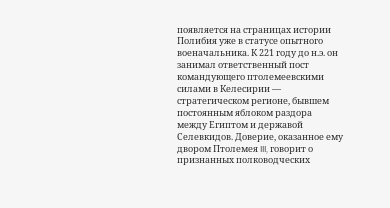появляется на страницах истории Полибия уже в статусе опытного военачальника. К 221 году до н.э. он занимал ответственный пост командующего птолемеевскими силами в Келесирии — стратегическом регионе, бывшем постоянным яблоком раздора между Египтом и державой Селевкидов. Доверие, оказанное ему двором Птолемея III, говорит о признанных полководческих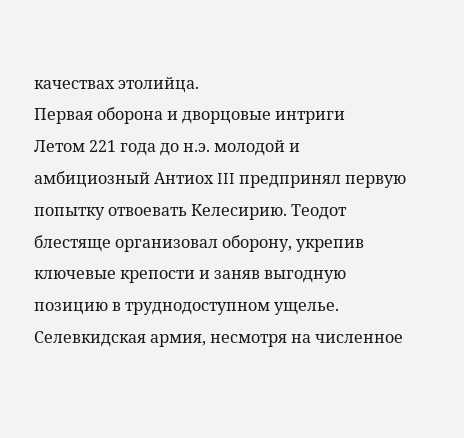качествах этолийца.
Первая оборона и дворцовые интриги
Летом 221 года до н.э. молодой и амбициозный Антиох III предпринял первую попытку отвоевать Келесирию. Теодот блестяще организовал оборону, укрепив ключевые крепости и заняв выгодную позицию в труднодоступном ущелье. Селевкидская армия, несмотря на численное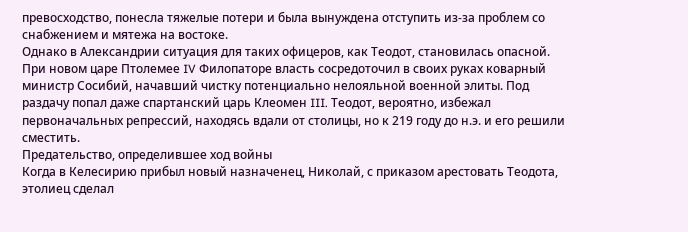превосходство, понесла тяжелые потери и была вынуждена отступить из-за проблем со снабжением и мятежа на востоке.
Однако в Александрии ситуация для таких офицеров, как Теодот, становилась опасной. При новом царе Птолемее IV Филопаторе власть сосредоточил в своих руках коварный министр Сосибий, начавший чистку потенциально нелояльной военной элиты. Под раздачу попал даже спартанский царь Клеомен III. Теодот, вероятно, избежал первоначальных репрессий, находясь вдали от столицы, но к 219 году до н.э. и его решили сместить.
Предательство, определившее ход войны
Когда в Келесирию прибыл новый назначенец, Николай, с приказом арестовать Теодота, этолиец сделал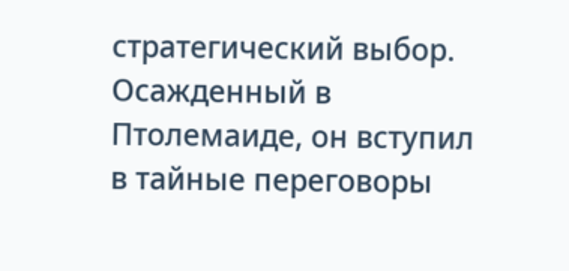стратегический выбор. Осажденный в Птолемаиде, он вступил в тайные переговоры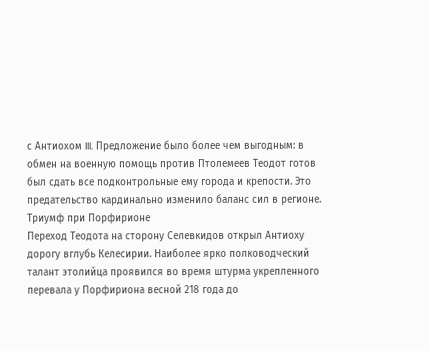с Антиохом III. Предложение было более чем выгодным: в обмен на военную помощь против Птолемеев Теодот готов был сдать все подконтрольные ему города и крепости. Это предательство кардинально изменило баланс сил в регионе.
Триумф при Порфирионе
Переход Теодота на сторону Селевкидов открыл Антиоху дорогу вглубь Келесирии. Наиболее ярко полководческий талант этолийца проявился во время штурма укрепленного перевала у Порфириона весной 218 года до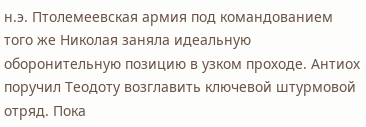н.э. Птолемеевская армия под командованием того же Николая заняла идеальную оборонительную позицию в узком проходе. Антиох поручил Теодоту возглавить ключевой штурмовой отряд. Пока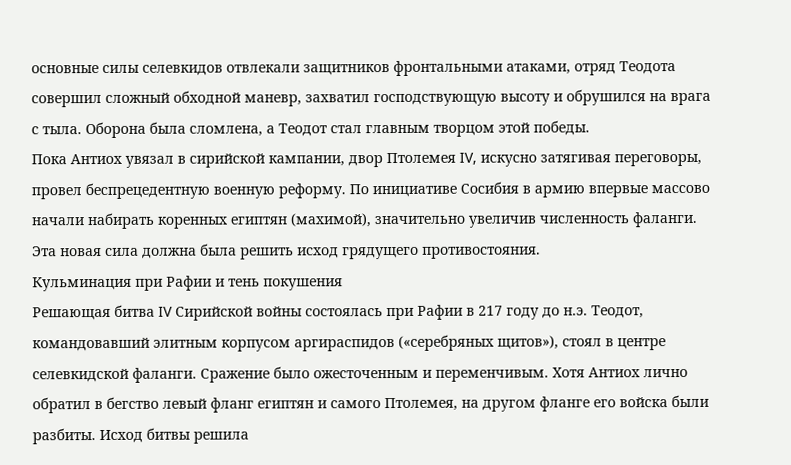основные силы селевкидов отвлекали защитников фронтальными атаками, отряд Теодота совершил сложный обходной маневр, захватил господствующую высоту и обрушился на врага с тыла. Оборона была сломлена, а Теодот стал главным творцом этой победы.
Пока Антиох увязал в сирийской кампании, двор Птолемея IV, искусно затягивая переговоры, провел беспрецедентную военную реформу. По инициативе Сосибия в армию впервые массово начали набирать коренных египтян (махимой), значительно увеличив численность фаланги. Эта новая сила должна была решить исход грядущего противостояния.
Кульминация при Рафии и тень покушения
Решающая битва IV Сирийской войны состоялась при Рафии в 217 году до н.э. Теодот, командовавший элитным корпусом аргираспидов («серебряных щитов»), стоял в центре селевкидской фаланги. Сражение было ожесточенным и переменчивым. Хотя Антиох лично обратил в бегство левый фланг египтян и самого Птолемея, на другом фланге его войска были разбиты. Исход битвы решила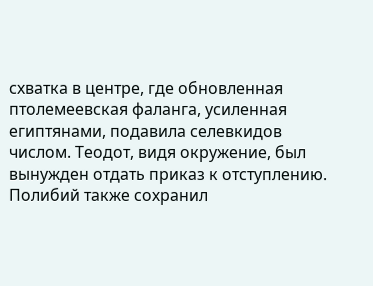схватка в центре, где обновленная птолемеевская фаланга, усиленная египтянами, подавила селевкидов числом. Теодот, видя окружение, был вынужден отдать приказ к отступлению.
Полибий также сохранил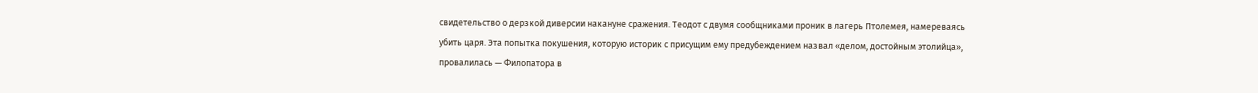свидетельство о дерзкой диверсии накануне сражения. Теодот с двумя сообщниками проник в лагерь Птолемея, намереваясь убить царя. Эта попытка покушения, которую историк с присущим ему предубеждением назвал «делом, достойным этолийца», провалилась — Филопатора в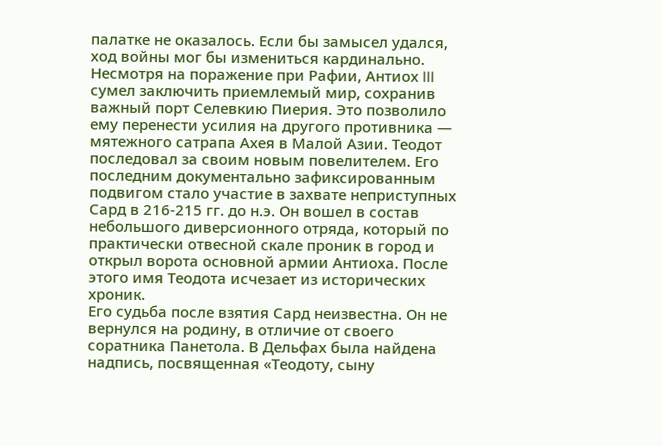палатке не оказалось. Если бы замысел удался, ход войны мог бы измениться кардинально.
Несмотря на поражение при Рафии, Антиох III сумел заключить приемлемый мир, сохранив важный порт Селевкию Пиерия. Это позволило ему перенести усилия на другого противника — мятежного сатрапа Ахея в Малой Азии. Теодот последовал за своим новым повелителем. Его последним документально зафиксированным подвигом стало участие в захвате неприступных Сард в 216-215 гг. до н.э. Он вошел в состав небольшого диверсионного отряда, который по практически отвесной скале проник в город и открыл ворота основной армии Антиоха. После этого имя Теодота исчезает из исторических хроник.
Его судьба после взятия Сард неизвестна. Он не вернулся на родину, в отличие от своего соратника Панетола. В Дельфах была найдена надпись, посвященная «Теодоту, сыну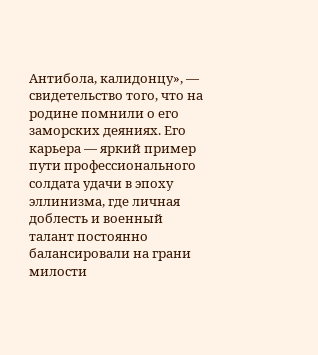Антибола, калидонцу», — свидетельство того, что на родине помнили о его заморских деяниях. Его карьера — яркий пример пути профессионального солдата удачи в эпоху эллинизма, где личная доблесть и военный талант постоянно балансировали на грани милости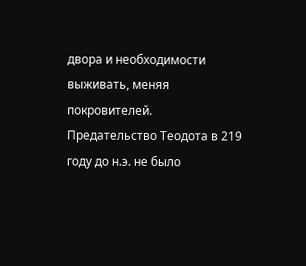двора и необходимости выживать, меняя покровителей. Предательство Теодота в 219 году до н.э. не было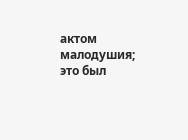актом малодушия; это был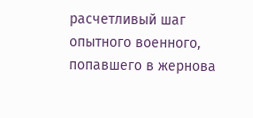расчетливый шаг опытного военного, попавшего в жернова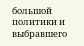большой политики и выбравшего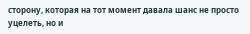сторону, которая на тот момент давала шанс не просто уцелеть, но и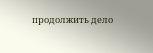продолжить дело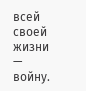всей своей жизни — войну.